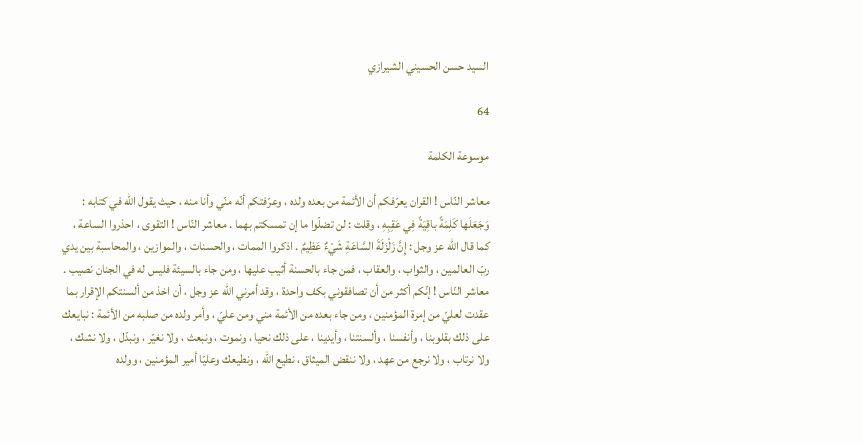السيد حسن الحسيني الشيرازي

64

موسوعة الكلمة

معاشر النّاس ! القران يعرّفكم أن الأئمة من بعده ولده ، وعرّفتكم أنّه منّي وأنا منه ، حيث يقول الله في كتابه : وَجَعَلَها كَلِمَةً باقِيَةً فِي عَقِبِهِ ، وقلت : لن تضلّوا ما إن تمسكتم بهما . معاشر النّاس ! التقوى ، احذروا الساعة ، كما قال الله عز وجل : إِنَّ زَلْزَلَةَ السَّاعَةِ شَيْءٌ عَظِيمٌ . اذكروا الممات ، والحسنات ، والموازين ، والمحاسبة بين يدي ربّ العالمين ، والثواب ، والعقاب ، فمن جاء بالحسنة أثيب عليها ، ومن جاء بالسيئة فليس له في الجنان نصيب . معاشر النّاس ! إنّكم أكثر من أن تصافقوني بكف واحدة ، وقد أمرني الله عز وجل ، أن اخذ من ألسنتكم الإقرار بما عقدت لعليّ من إمرة المؤمنين ، ومن جاء بعده من الأئمة مني ومن عليّ ، وأمر ولده من صلبه من الأئمة : نبايعك على ذلك بقلوبنا ، وأنفسنا ، وألسنتنا ، وأيدينا ، على ذلك نحيا ، ونموت ، ونبعث ، ولا نغيّر ، ونبدّل ، ولا نشك ، ولا نرتاب ، ولا نرجع من عهد ، ولا ننقض الميثاق ، نطيع الله ، ونطيعك وعليّا أمير المؤمنين ، وولده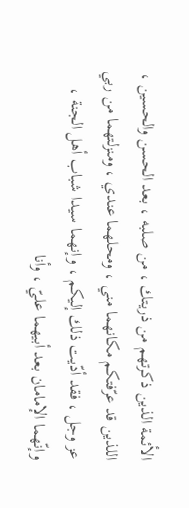الأئمة الذين ذكرتهم من ذريتك ، من صلبه ، بعد الحسن والحسين ، اللذين قد عرّفتكم مكانهما مني ، ومحلهما عندي ، ومنزلتهما من ربي عز وجل ، فقد أدّيت ذلك إليكم ، وإنهما سيدا شباب أهل الجنة ، وإنّهما الإمامان بعد أبيهما عليّ ، وأنا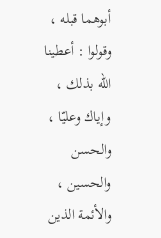أبوهما قبله ، وقولوا : أعطينا الله بذلك ، وإياك وعليّا ، والحسن والحسين ، والأئمة الذين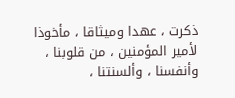ذكرت ، عهدا وميثاقا ، مأخوذا لأمير المؤمنين ، من قلوبنا ، وأنفسنا ، وألسنتنا ،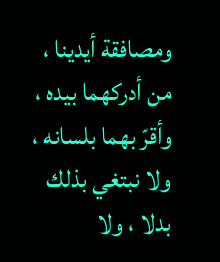ومصافقة أيدينا ، من أدركهما بيده ، وأقرّ بهما بلسانه ، ولا نبتغي بذلك بدلا ، ولا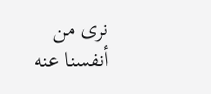نرى من أنفسنا عنه